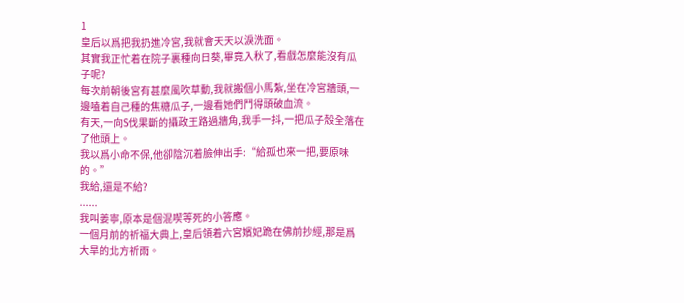1
皇后以爲把我扔進冷宮,我就會天天以淚洗面。
其實我正忙着在院子裏種向日葵,畢竟入秋了,看戲怎麼能沒有瓜子呢?
每次前朝後宮有甚麼風吹草動,我就搬個小馬紮,坐在冷宮牆頭,一邊嗑着自己種的焦糖瓜子,一邊看她們鬥得頭破血流。
有天,一向S伐果斷的攝政王路過牆角,我手一抖,一把瓜子殼全落在了他頭上。
我以爲小命不保,他卻陰沉着臉伸出手:“給孤也來一把,要原味的。”
我給,還是不給?
......
我叫姜寧,原本是個混喫等死的小答應。
一個月前的祈福大典上,皇后領着六宮嬪妃跪在佛前抄經,那是爲大旱的北方祈雨。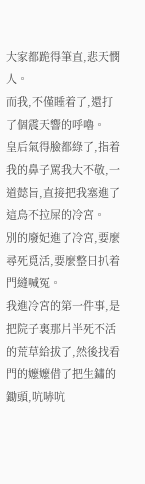大家都跪得筆直,悲天憫人。
而我,不僅睡着了,還打了個震天響的呼嚕。
皇后氣得臉都綠了,指着我的鼻子罵我大不敬,一道懿旨,直接把我塞進了這鳥不拉屎的冷宮。
別的廢妃進了冷宮,要麼尋死覓活,要麼整日扒着門縫喊冤。
我進冷宮的第一件事,是把院子裏那片半死不活的荒草給拔了,然後找看門的嬤嬤借了把生鏽的鋤頭,吭哧吭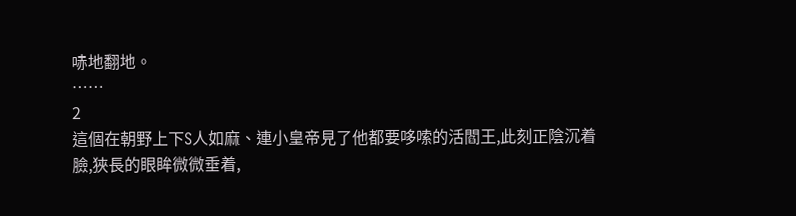哧地翻地。
……
2
這個在朝野上下S人如麻、連小皇帝見了他都要哆嗦的活閻王,此刻正陰沉着臉,狹長的眼眸微微垂着,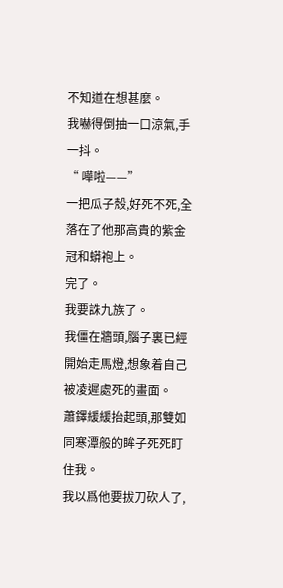不知道在想甚麼。
我嚇得倒抽一口涼氣,手一抖。
“ 嘩啦——”
一把瓜子殼,好死不死,全落在了他那高貴的紫金冠和蟒袍上。
完了。
我要誅九族了。
我僵在牆頭,腦子裏已經開始走馬燈,想象着自己被凌遲處死的畫面。
蕭鐸緩緩抬起頭,那雙如同寒潭般的眸子死死盯住我。
我以爲他要拔刀砍人了,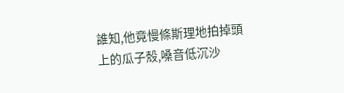誰知,他竟慢條斯理地拍掉頭上的瓜子殼,嗓音低沉沙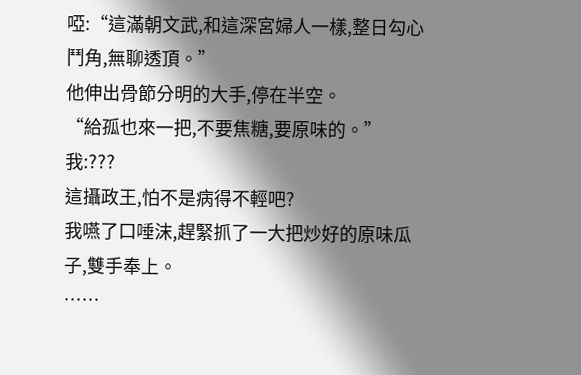啞:“這滿朝文武,和這深宮婦人一樣,整日勾心鬥角,無聊透頂。”
他伸出骨節分明的大手,停在半空。
“給孤也來一把,不要焦糖,要原味的。”
我:???
這攝政王,怕不是病得不輕吧?
我嚥了口唾沫,趕緊抓了一大把炒好的原味瓜子,雙手奉上。
……